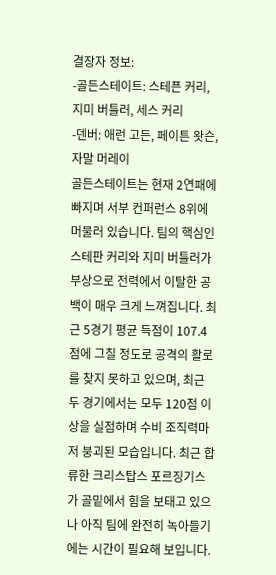결장자 정보:
-골든스테이트: 스테픈 커리, 지미 버틀러, 세스 커리
-덴버: 애런 고든, 페이튼 왓슨, 자말 머레이
골든스테이트는 현재 2연패에 빠지며 서부 컨퍼런스 8위에 머물러 있습니다. 팀의 핵심인 스테판 커리와 지미 버틀러가 부상으로 전력에서 이탈한 공백이 매우 크게 느껴집니다. 최근 5경기 평균 득점이 107.4점에 그칠 정도로 공격의 활로를 찾지 못하고 있으며, 최근 두 경기에서는 모두 120점 이상을 실점하며 수비 조직력마저 붕괴된 모습입니다. 최근 합류한 크리스탑스 포르징기스가 골밑에서 힘을 보태고 있으나 아직 팀에 완전히 녹아들기에는 시간이 필요해 보입니다.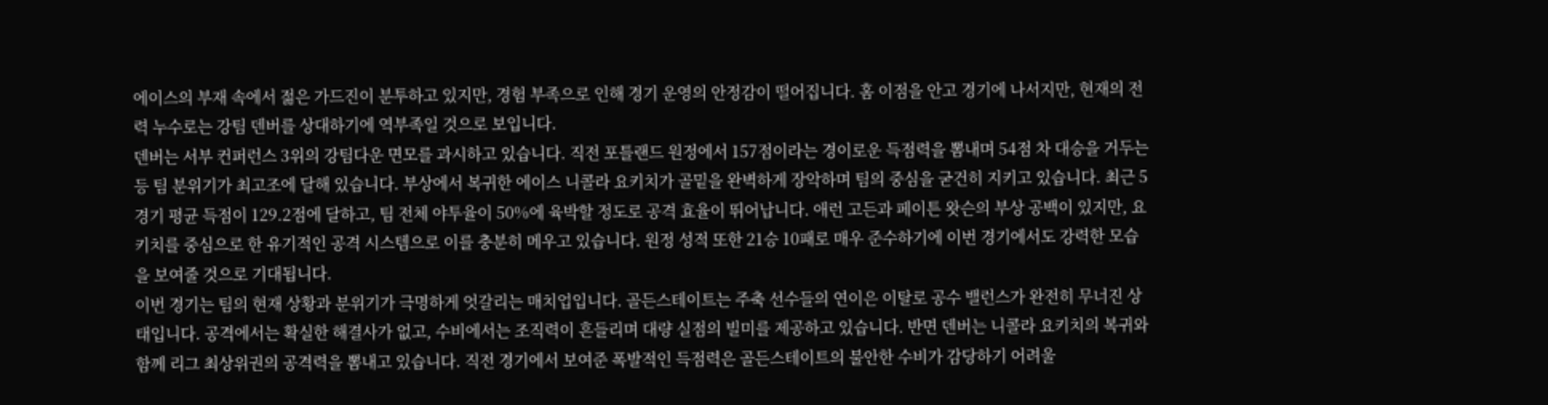에이스의 부재 속에서 젊은 가드진이 분투하고 있지만, 경험 부족으로 인해 경기 운영의 안정감이 떨어집니다. 홈 이점을 안고 경기에 나서지만, 현재의 전력 누수로는 강팀 덴버를 상대하기에 역부족일 것으로 보입니다.
덴버는 서부 컨퍼런스 3위의 강팀다운 면모를 과시하고 있습니다. 직전 포틀랜드 원정에서 157점이라는 경이로운 득점력을 뽐내며 54점 차 대승을 거두는 등 팀 분위기가 최고조에 달해 있습니다. 부상에서 복귀한 에이스 니콜라 요키치가 골밑을 완벽하게 장악하며 팀의 중심을 굳건히 지키고 있습니다. 최근 5경기 평균 득점이 129.2점에 달하고, 팀 전체 야투율이 50%에 육박할 정도로 공격 효율이 뛰어납니다. 애런 고든과 페이튼 왓슨의 부상 공백이 있지만, 요키치를 중심으로 한 유기적인 공격 시스템으로 이를 충분히 메우고 있습니다. 원정 성적 또한 21승 10패로 매우 준수하기에 이번 경기에서도 강력한 모습을 보여줄 것으로 기대됩니다.
이번 경기는 팀의 현재 상황과 분위기가 극명하게 엇갈리는 매치업입니다. 골든스테이트는 주축 선수들의 연이은 이탈로 공수 밸런스가 완전히 무너진 상태입니다. 공격에서는 확실한 해결사가 없고, 수비에서는 조직력이 흔들리며 대량 실점의 빌미를 제공하고 있습니다. 반면 덴버는 니콜라 요키치의 복귀와 함께 리그 최상위권의 공격력을 뽐내고 있습니다. 직전 경기에서 보여준 폭발적인 득점력은 골든스테이트의 불안한 수비가 감당하기 어려울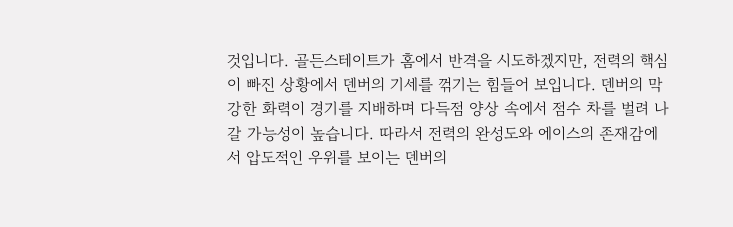것입니다. 골든스테이트가 홈에서 반격을 시도하겠지만, 전력의 핵심이 빠진 상황에서 덴버의 기세를 꺾기는 힘들어 보입니다. 덴버의 막강한 화력이 경기를 지배하며 다득점 양상 속에서 점수 차를 벌려 나갈 가능성이 높습니다. 따라서 전력의 완성도와 에이스의 존재감에서 압도적인 우위를 보이는 덴버의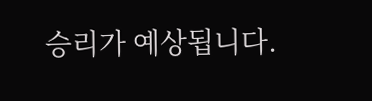승리가 예상됩니다.